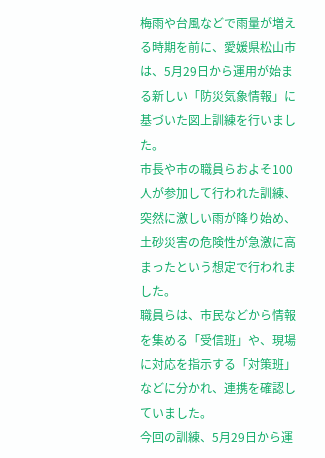梅雨や台風などで雨量が増える時期を前に、愛媛県松山市は、5月29日から運用が始まる新しい「防災気象情報」に基づいた図上訓練を行いました。
市長や市の職員らおよそ100人が参加して行われた訓練、突然に激しい雨が降り始め、土砂災害の危険性が急激に高まったという想定で行われました。
職員らは、市民などから情報を集める「受信班」や、現場に対応を指示する「対策班」などに分かれ、連携を確認していました。
今回の訓練、5月29日から運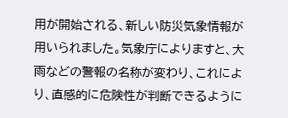用が開始される、新しい防災気象情報が用いられました。気象庁によりますと、大雨などの警報の名称が変わり、これにより、直感的に危険性が判断できるように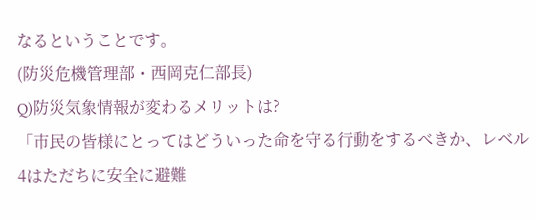なるということです。
(防災危機管理部・西岡克仁部長)
Q)防災気象情報が変わるメリットは?
「市民の皆様にとってはどういった命を守る行動をするべきか、レベル4はただちに安全に避難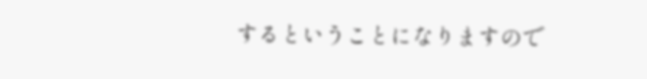するということになりますので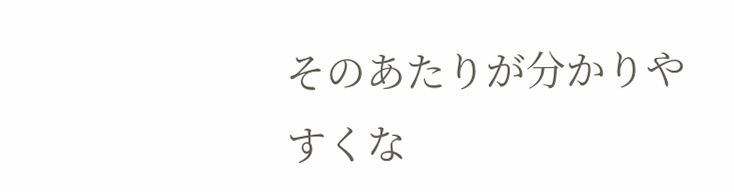そのあたりが分かりやすくな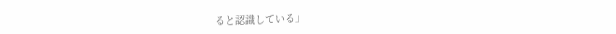ると認識している」